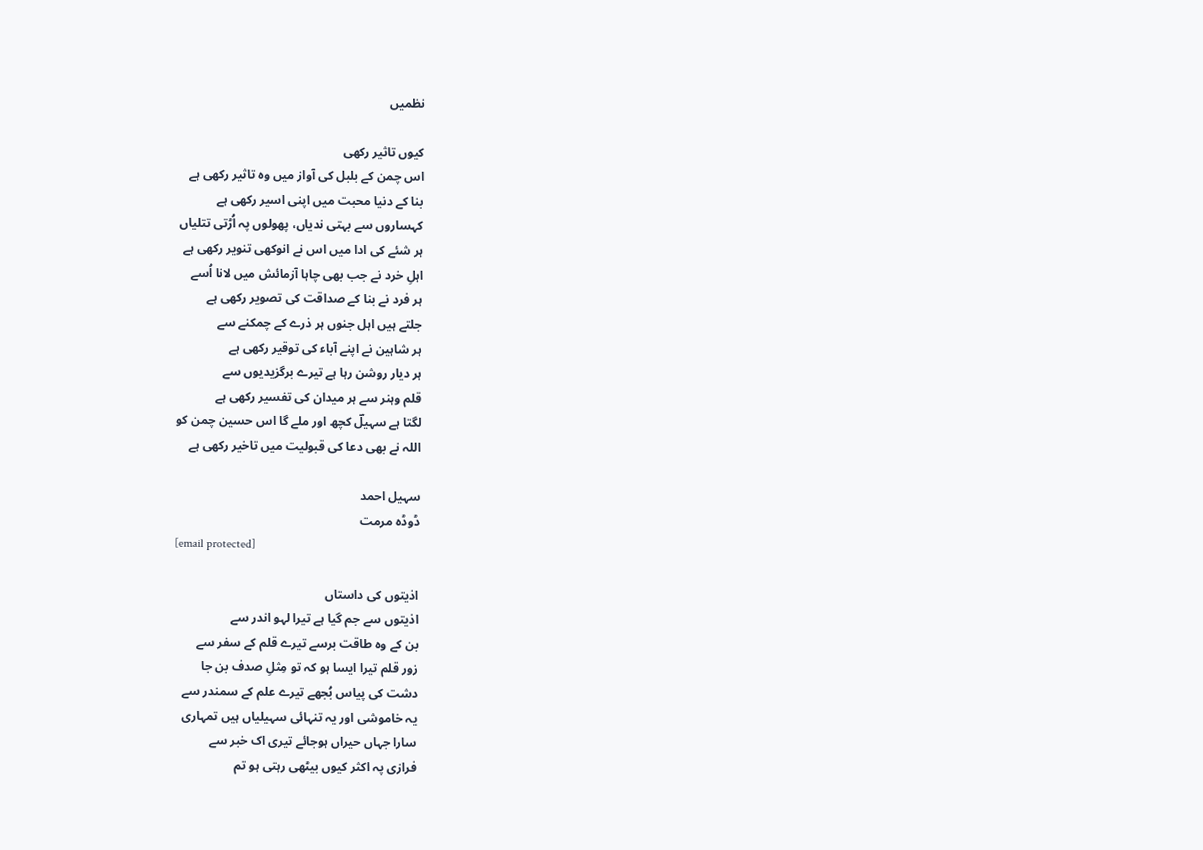نظمیں

کیوں تاثیر رکھی
اس چمن کے بلبل کی آواز میں وہ تاثیر رکھی ہے
بنا کے دنیا محبت میں اپنی اسیر رکھی ہے
کہساروں سے بہتی ندیاں، پھولوں پہ اُڑتی تتلیاں
ہر شئے کی ادا میں اس نے انوکھی تنویر رکھی ہے
اہلِ خرد نے جب بھی چاہا آزمائش میں لانا اُسے
ہر فرد نے بنا کے صداقت کی تصویر رکھی ہے
جلتے ہیں اہل جنوں ہر ذرے کے چمکنے سے
ہر شاہین نے اپنے آباء کی توقیر رکھی ہے
ہر دیار روشن رہا ہے تیرے برگزیدیوں سے
قلم وہنر سے ہر میدان کی تفسیر رکھی ہے
لگتا ہے سہیلؔ کچھ اور ملے گا اس حسین چمن کو
اللہ نے بھی دعا کی قبولیت میں تاخیر رکھی ہے

سہیل احمد
ڈوڈہ مرمت
[email protected]

اذیتوں کی داستاں
اذیتوں سے جم گیا ہے تیرا لہو اندر سے
بن کے وہ طاقت برسے تیرے قلم کے سفر سے
زور قلم تیرا ایسا ہو کہ تو مِثلِ صدف بن جا
دشت کی پیاس بُجھے تیرے علم کے سمندر سے
یہ خاموشی اور یہ تنہائی سہیلیاں ہیں تمہاری
سارا جہاں حیراں ہوجائے تیری اک خبر سے
فرازی پہ اکثر کیوں بیٹھی رہتی ہو تم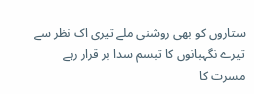ستاروں کو بھی روشنی ملے تیری اک نظر سے
تیرے نگہبانوں کا تبسم سدا بر قرار رہے
مسرت کا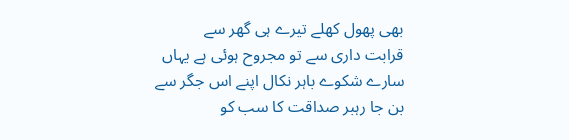بھی پھول کھلے تیرے ہی گھر سے
قرابت داری سے تو مجروح ہوئی ہے یہاں
سارے شکوے باہر نکال اپنے اس جگر سے
بن جا رہبر صداقت کا سب کو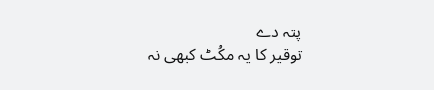پتہ دے
توقیر کا یہ مکُٹ کبھی نہ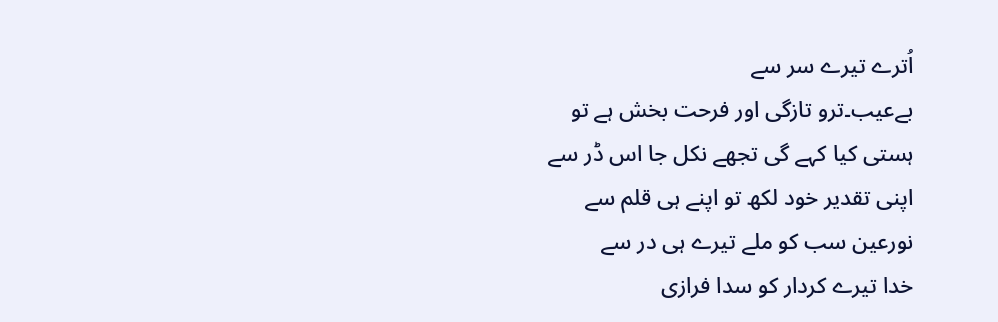اُترے تیرے سر سے
بےعیب۔ترو تازگی اور فرحت بخش ہے تو
ہستی کیا کہے گی تجھے نکل جا اس ڈر سے
اپنی تقدیر خود لکھ تو اپنے ہی قلم سے
نورعین سب کو ملے تیرے ہی در سے
خدا تیرے کردار کو سدا فرازی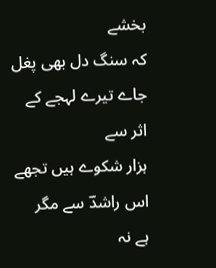بخشے
کہ سنگ دل بھی پغل جاے تیرے لہجے کے اثر سے
ہزار شکوے ہیں تجھے اس راشدؔ سے مگر
ہے نہ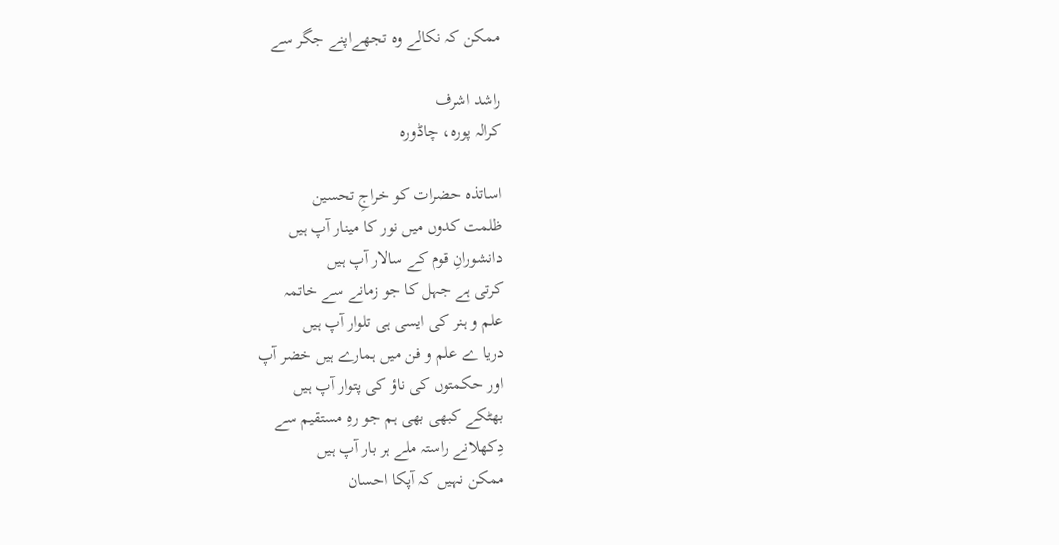ممکن کہ نکالے وہ تجھےاپنے جگر سے

راشد اشرف
کرالہ پورہ، چاڈورہ

اساتذہ حضرات کو خراجِ تحسین
ظلمت کدوں میں نور کا مینار آپ ہیں
دانشورانِ قوم کے سالار آپ ہیں
کرتی ہے جہل کا جو زمانے سے خاتمہ
علم و ہنر کی ایسی ہی تلوار آپ ہیں
دریا ے علم و فن میں ہمارے ہیں خضر آپ
اور حکمتوں کی ناؤ کی پتوار آپ ہیں
بھٹکے کبھی بھی ہم جو رہِ مستقیم سے
دِکھلانے راستہ ملے ہر بار آپ ہیں
ممکن نہیں کہ آپکا احسان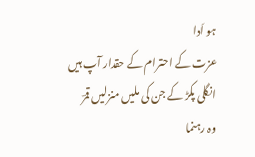ہو اَدا
عزت کے احترام کے حقدار آپ ہیں
انگلی پکڑ کے جن کی ملیں منزلیں قمرؔ
وہ رہنما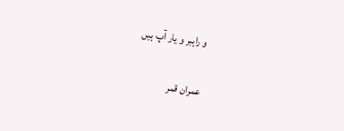و راہبر و یار آپ ہیں

عمران قمر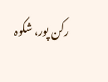رکن پور، شکوہ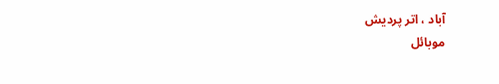آباد ، اتر پردیش
موبائل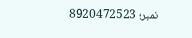نمبر؛ 8920472523